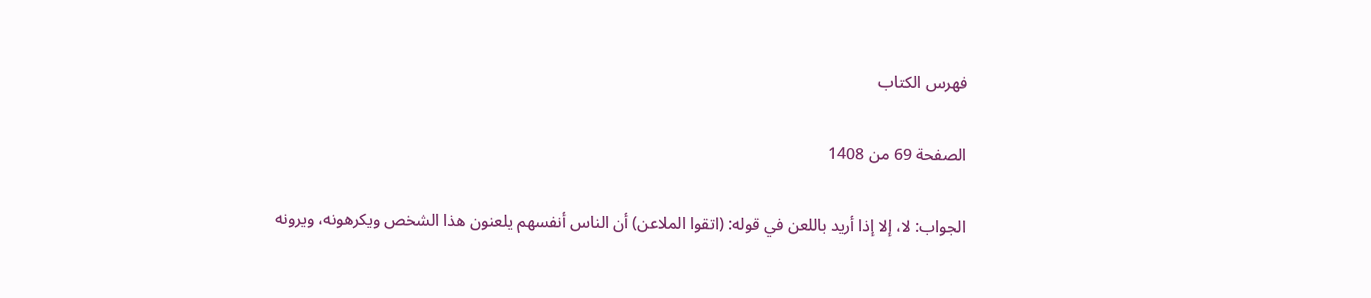فهرس الكتاب

الصفحة 69 من 1408

الجواب: لا، إلا إذا أريد باللعن في قوله: (اتقوا الملاعن) أن الناس أنفسهم يلعنون هذا الشخص ويكرهونه، ويرونه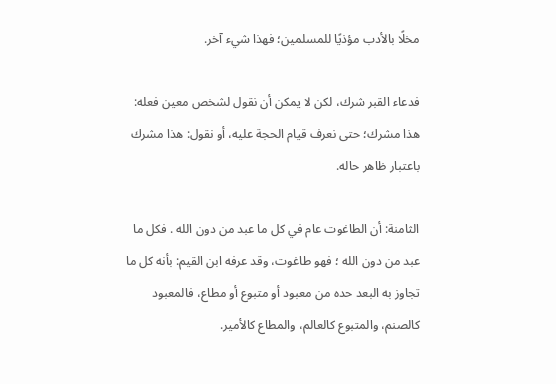مخلًا بالأدب مؤذيًا للمسلمين؛ فهذا شيء آخر.

فدعاء القبر شرك، لكن لا يمكن أن نقول لشخص معين فعله: هذا مشرك؛ حتى نعرف قيام الحجة عليه، أو نقول: هذا مشرك باعتبار ظاهر حاله.

الثامنة: أن الطاغوت عام في كل ما عبد من دون الله . فكل ما عبد من دون الله ؛ فهو طاغوت، وقد عرفه ابن القيم: بأنه كل ما تجاوز به البعد حده من معبود أو متبوع أو مطاع، فالمعبود كالصنم، والمتبوع كالعالم، والمطاع كالأمير.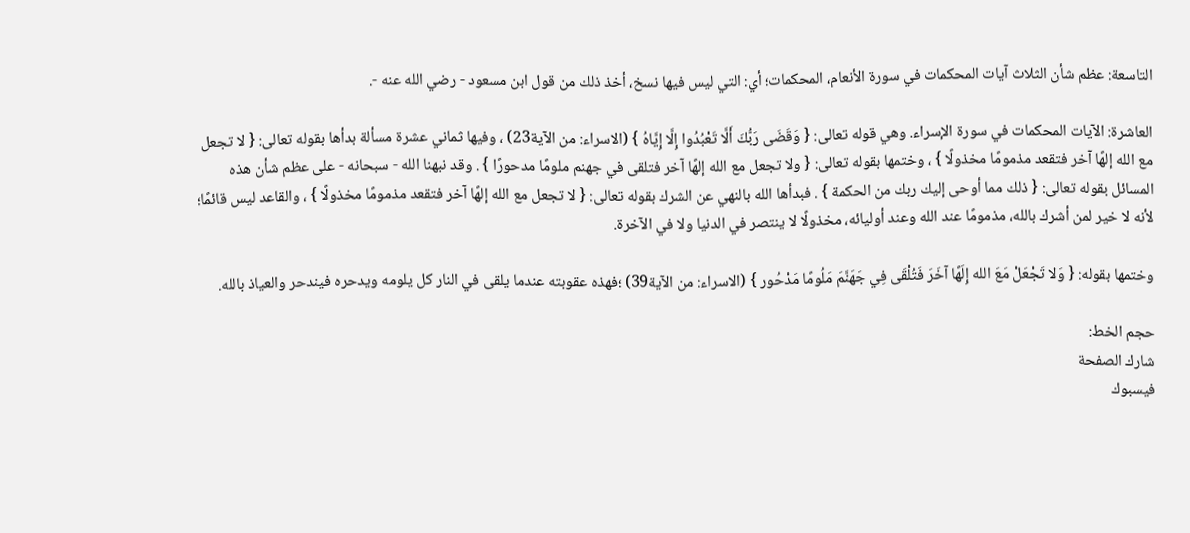التاسعة: عظم شأن الثلاث آيات المحكمات في سورة الأنعام، المحكمات؛ أي: التي ليس فيها نسخ، أخذ ذلك من قول ابن مسعود - رضي الله عنه -.

العاشرة: الآيات المحكمات في سورة الإسراء. وهي قوله تعالى: { وَقَضَى رَبُّكَ أَلَّا تَعْبُدُوا إِلَّا إِيَّاهُ } (الاسراء: من الآية23) ، وفيها ثماني عشرة مسألة بدأها بقوله تعالى: { لا تجعل مع الله إلهًا آخر فتقعد مذمومًا مخذولًا } ، وختمها بقوله تعالى: { ولا تجعل مع الله إلهًا آخر فتلقى في جهنم ملومًا مدحورًا } . وقد نبهنا الله - سبحانه - على عظم شأن هذه المسائل بقوله تعالى: { ذلك مما أوحى إليك ربك من الحكمة } . فبدأها الله بالنهي عن الشرك بقوله تعالى: { لا تجعل مع الله إلهًا آخر فتقعد مذمومًا مخذولًا } ، والقاعد ليس قائمًا؛ لأنه لا خير لمن أشرك بالله، مذمومًا عند الله وعند أوليائه، مخذولًا لا ينتصر في الدنيا ولا في الآخرة.

وختمها بقوله: { وَلا تَجْعَلْ مَعَ الله إِلَهًا آخَرَ فَتُلْقَى فِي جَهَنَّمَ مَلُومًا مَدْحُور } (الاسراء: من الآية39) ؛فهذه عقوبته عندما يلقى في النار كل يلومه ويدحره فيندحر والعياذ بالله.

حجم الخط:
شارك الصفحة
فيسبوك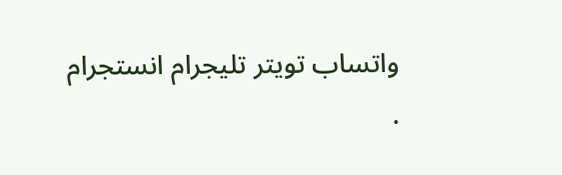واتساب تويتر تليجرام انستجرام
.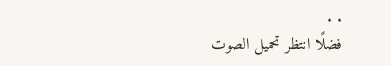. .
فضلًا انتظر تحميل الصوت